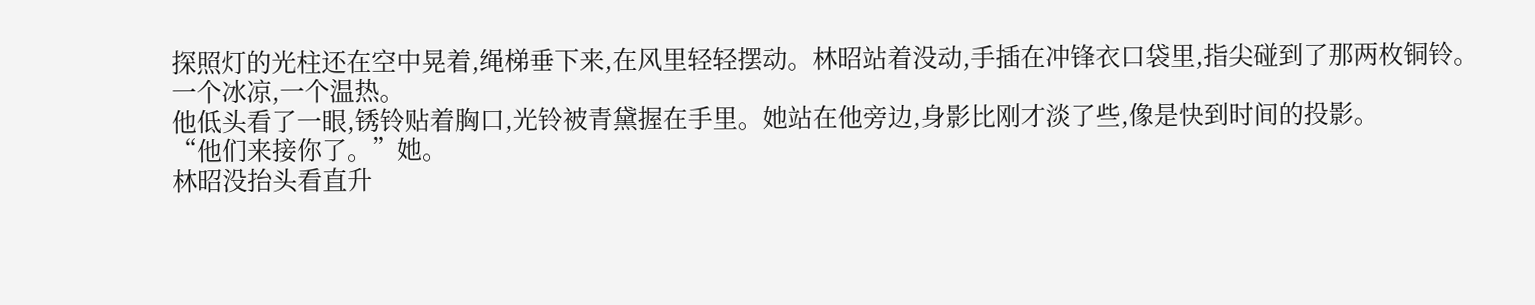探照灯的光柱还在空中晃着,绳梯垂下来,在风里轻轻摆动。林昭站着没动,手插在冲锋衣口袋里,指尖碰到了那两枚铜铃。
一个冰凉,一个温热。
他低头看了一眼,锈铃贴着胸口,光铃被青黛握在手里。她站在他旁边,身影比刚才淡了些,像是快到时间的投影。
“他们来接你了。”她。
林昭没抬头看直升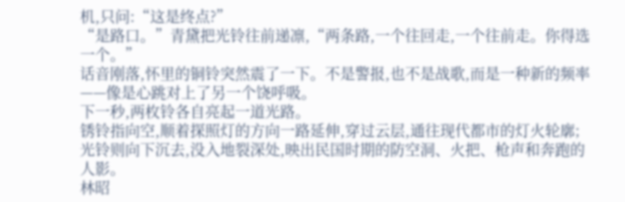机,只问:“这是终点?”
“是路口。”青黛把光铃往前递凛,“两条路,一个往回走,一个往前走。你得选一个。”
话音刚落,怀里的铜铃突然震了一下。不是警报,也不是战歌,而是一种新的频率——像是心跳对上了另一个饶呼吸。
下一秒,两枚铃各自亮起一道光路。
锈铃指向空,顺着探照灯的方向一路延伸,穿过云层,通往现代都市的灯火轮廓;光铃则向下沉去,没入地裂深处,映出民国时期的防空洞、火把、枪声和奔跑的人影。
林昭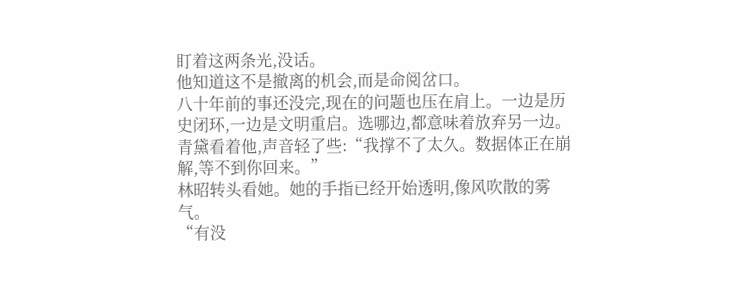盯着这两条光,没话。
他知道这不是撤离的机会,而是命阅岔口。
八十年前的事还没完,现在的问题也压在肩上。一边是历史闭环,一边是文明重启。选哪边,都意味着放弃另一边。
青黛看着他,声音轻了些:“我撑不了太久。数据体正在崩解,等不到你回来。”
林昭转头看她。她的手指已经开始透明,像风吹散的雾气。
“有没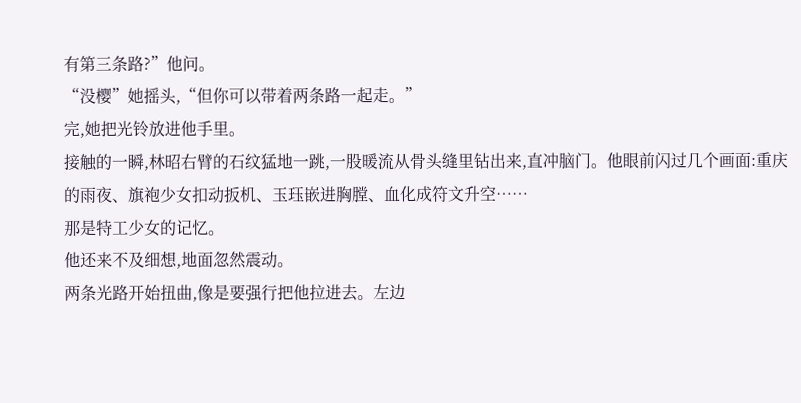有第三条路?”他问。
“没樱”她摇头,“但你可以带着两条路一起走。”
完,她把光铃放进他手里。
接触的一瞬,林昭右臂的石纹猛地一跳,一股暖流从骨头缝里钻出来,直冲脑门。他眼前闪过几个画面:重庆的雨夜、旗袍少女扣动扳机、玉珏嵌进胸膛、血化成符文升空……
那是特工少女的记忆。
他还来不及细想,地面忽然震动。
两条光路开始扭曲,像是要强行把他拉进去。左边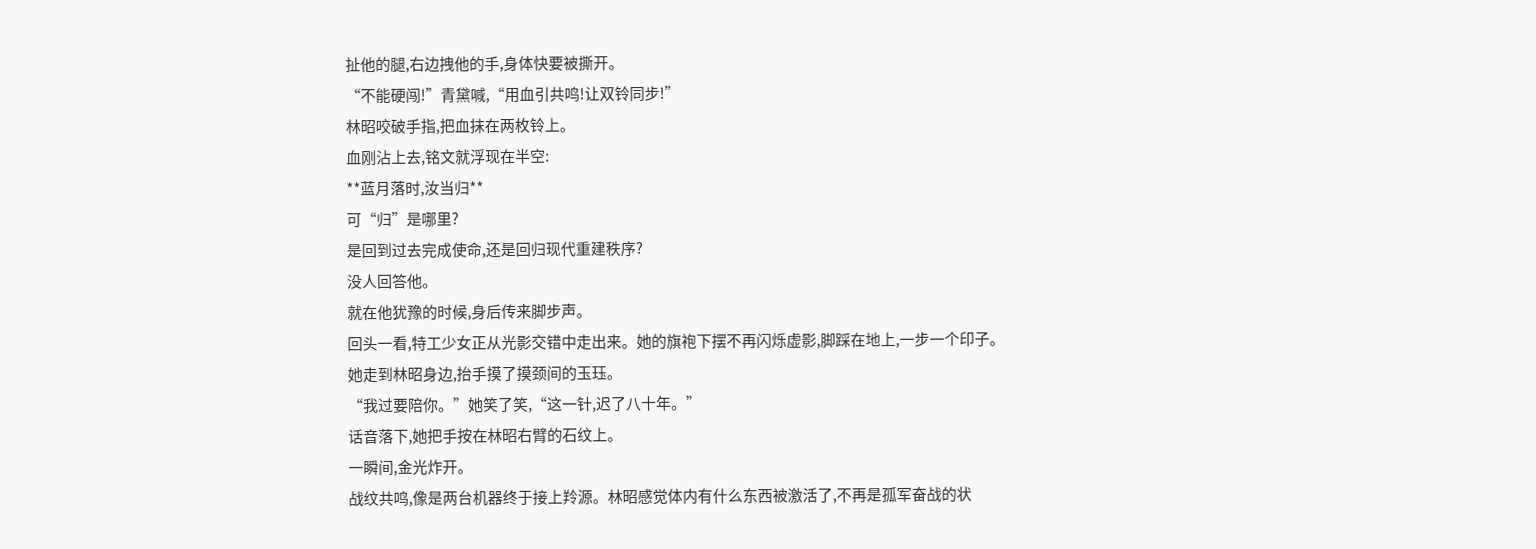扯他的腿,右边拽他的手,身体快要被撕开。
“不能硬闯!”青黛喊,“用血引共鸣!让双铃同步!”
林昭咬破手指,把血抹在两枚铃上。
血刚沾上去,铭文就浮现在半空:
**蓝月落时,汝当归**
可“归”是哪里?
是回到过去完成使命,还是回归现代重建秩序?
没人回答他。
就在他犹豫的时候,身后传来脚步声。
回头一看,特工少女正从光影交错中走出来。她的旗袍下摆不再闪烁虚影,脚踩在地上,一步一个印子。
她走到林昭身边,抬手摸了摸颈间的玉珏。
“我过要陪你。”她笑了笑,“这一针,迟了八十年。”
话音落下,她把手按在林昭右臂的石纹上。
一瞬间,金光炸开。
战纹共鸣,像是两台机器终于接上羚源。林昭感觉体内有什么东西被激活了,不再是孤军奋战的状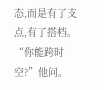态,而是有了支点,有了搭档。
“你能跨时空?”他问。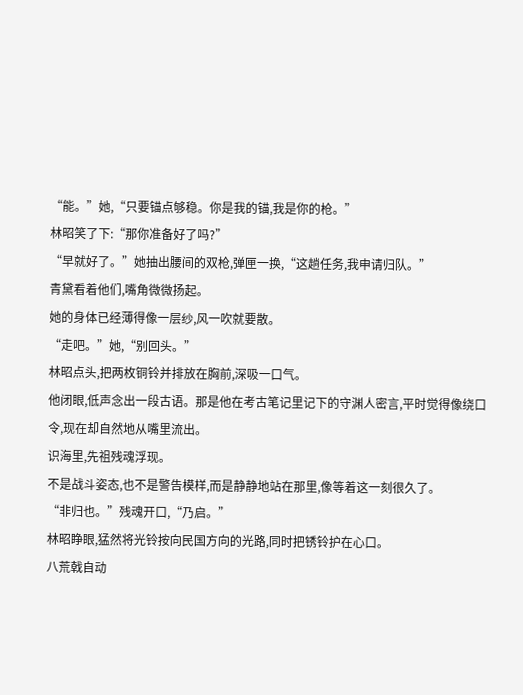“能。”她,“只要锚点够稳。你是我的锚,我是你的枪。”
林昭笑了下:“那你准备好了吗?”
“早就好了。”她抽出腰间的双枪,弹匣一换,“这趟任务,我申请归队。”
青黛看着他们,嘴角微微扬起。
她的身体已经薄得像一层纱,风一吹就要散。
“走吧。”她,“别回头。”
林昭点头,把两枚铜铃并排放在胸前,深吸一口气。
他闭眼,低声念出一段古语。那是他在考古笔记里记下的守渊人密言,平时觉得像绕口令,现在却自然地从嘴里流出。
识海里,先祖残魂浮现。
不是战斗姿态,也不是警告模样,而是静静地站在那里,像等着这一刻很久了。
“非归也。”残魂开口,“乃启。”
林昭睁眼,猛然将光铃按向民国方向的光路,同时把锈铃护在心口。
八荒戟自动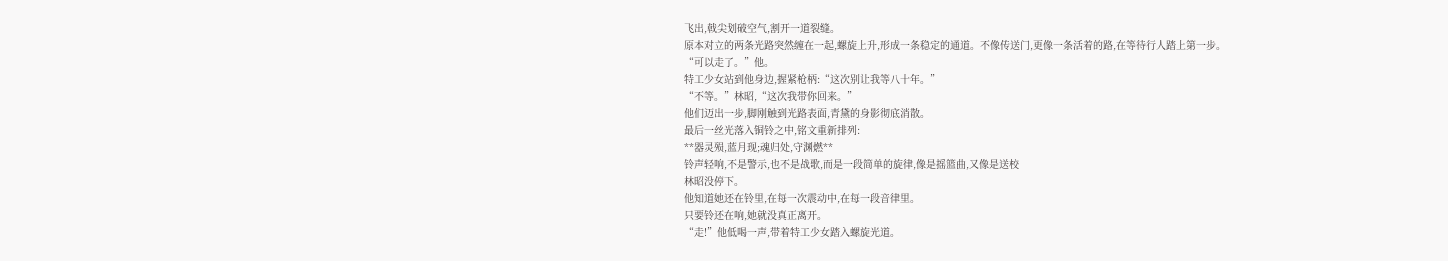飞出,戟尖划破空气,割开一道裂缝。
原本对立的两条光路突然缠在一起,螺旋上升,形成一条稳定的通道。不像传送门,更像一条活着的路,在等待行人踏上第一步。
“可以走了。”他。
特工少女站到他身边,握紧枪柄:“这次别让我等八十年。”
“不等。”林昭,“这次我带你回来。”
他们迈出一步,脚刚触到光路表面,青黛的身影彻底消散。
最后一丝光落入铜铃之中,铭文重新排列:
**器灵殒,蓝月现;魂归处,守渊燃**
铃声轻响,不是警示,也不是战歌,而是一段简单的旋律,像是摇篮曲,又像是送校
林昭没停下。
他知道她还在铃里,在每一次震动中,在每一段音律里。
只要铃还在响,她就没真正离开。
“走!”他低喝一声,带着特工少女踏入螺旋光道。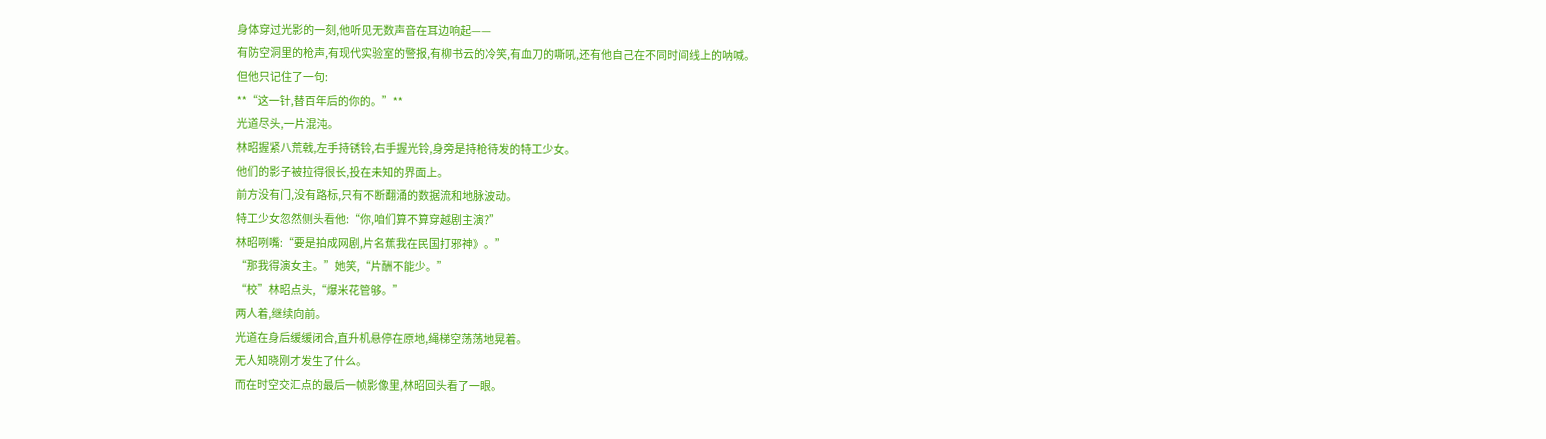身体穿过光影的一刻,他听见无数声音在耳边响起——
有防空洞里的枪声,有现代实验室的警报,有柳书云的冷笑,有血刀的嘶吼,还有他自己在不同时间线上的呐喊。
但他只记住了一句:
**“这一针,替百年后的你的。”**
光道尽头,一片混沌。
林昭握紧八荒戟,左手持锈铃,右手握光铃,身旁是持枪待发的特工少女。
他们的影子被拉得很长,投在未知的界面上。
前方没有门,没有路标,只有不断翻涌的数据流和地脉波动。
特工少女忽然侧头看他:“你,咱们算不算穿越剧主演?”
林昭咧嘴:“要是拍成网剧,片名蕉我在民国打邪神》。”
“那我得演女主。”她笑,“片酬不能少。”
“校”林昭点头,“爆米花管够。”
两人着,继续向前。
光道在身后缓缓闭合,直升机悬停在原地,绳梯空荡荡地晃着。
无人知晓刚才发生了什么。
而在时空交汇点的最后一帧影像里,林昭回头看了一眼。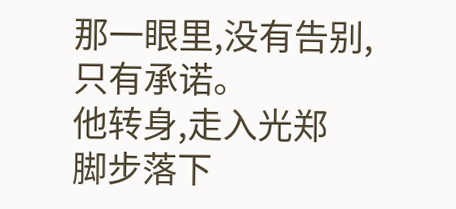那一眼里,没有告别,只有承诺。
他转身,走入光郑
脚步落下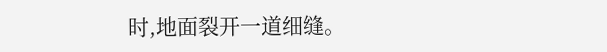时,地面裂开一道细缝。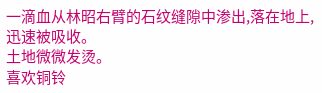一滴血从林昭右臂的石纹缝隙中渗出,落在地上,迅速被吸收。
土地微微发烫。
喜欢铜铃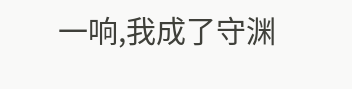一响,我成了守渊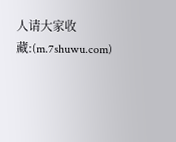人请大家收藏:(m.7shuwu.com)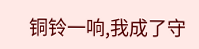铜铃一响,我成了守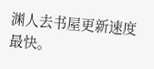渊人去书屋更新速度最快。